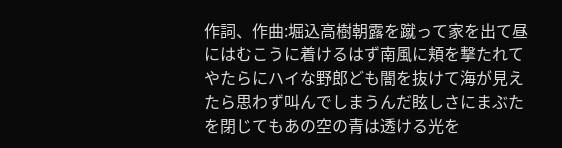作詞、作曲:堀込高樹朝露を蹴って家を出て昼にはむこうに着けるはず南風に頬を撃たれてやたらにハイな野郎ども闇を抜けて海が見えたら思わず叫んでしまうんだ眩しさにまぶたを閉じてもあの空の青は透ける光を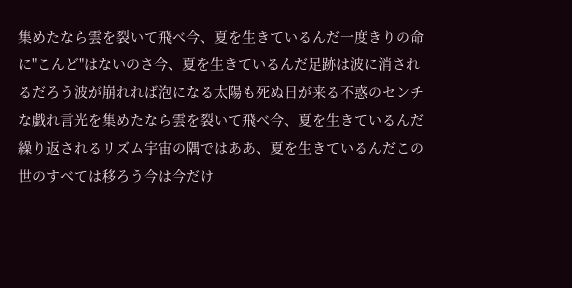集めたなら雲を裂いて飛べ今、夏を生きているんだ一度きりの命に"こんど"はないのさ今、夏を生きているんだ足跡は波に消されるだろう波が崩れれば泡になる太陽も死ぬ日が来る不惑のセンチな戯れ言光を集めたなら雲を裂いて飛べ今、夏を生きているんだ繰り返されるリズム宇宙の隅ではああ、夏を生きているんだこの世のすべては移ろう今は今だけ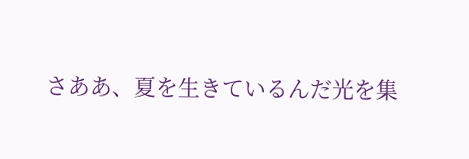さああ、夏を生きているんだ光を集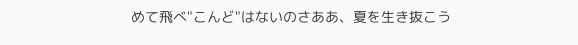めて飛べ"こんど"はないのさああ、夏を生き抜こう